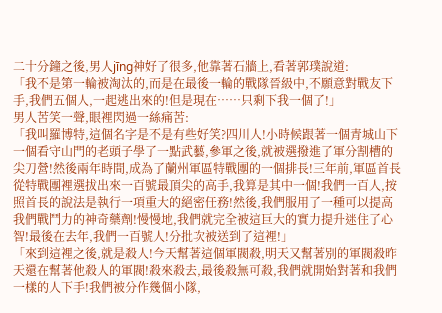二十分鐘之後,男人jīng神好了很多,他靠著石牆上,看著郭璞說道:
「我不是第一輪被淘汰的,而是在最後一輪的戰隊晉級中,不願意對戰友下手,我們五個人,一起逃出來的!但是現在……只剩下我一個了!」
男人苦笑一聲,眼裡閃過一絲痛苦:
「我叫羅博特,這個名字是不是有些好笑?四川人!小時候跟著一個青城山下一個看守山門的老頭子學了一點武藝,參軍之後,就被選撥進了軍分割槽的尖刀營!然後兩年時間,成為了蘭州軍區特戰團的一個排長!三年前,軍區首長從特戰團裡選拔出來一百號最頂尖的高手,我算是其中一個!我們一百人,按照首長的說法是執行一項重大的絕密任務!然後,我們服用了一種可以提高我們戰鬥力的神奇藥劑!慢慢地,我們就完全被這巨大的實力提升迷住了心智!最後在去年,我們一百號人!分批次被送到了這裡!」
「來到這裡之後,就是殺人!今天幫著這個軍閥殺,明天又幫著別的軍閥殺昨天還在幫著他殺人的軍閥!殺來殺去,最後殺無可殺,我們就開始對著和我們一樣的人下手!我們被分作幾個小隊,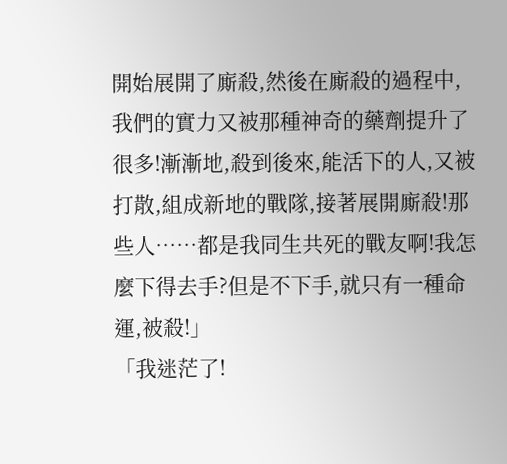開始展開了廝殺,然後在廝殺的過程中,我們的實力又被那種神奇的藥劑提升了很多!漸漸地,殺到後來,能活下的人,又被打散,組成新地的戰隊,接著展開廝殺!那些人……都是我同生共死的戰友啊!我怎麼下得去手?但是不下手,就只有一種命運,被殺!」
「我迷茫了!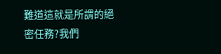難道這就是所謂的絕密任務?我們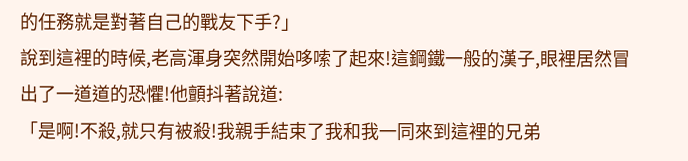的任務就是對著自己的戰友下手?」
說到這裡的時候,老高渾身突然開始哆嗦了起來!這鋼鐵一般的漢子,眼裡居然冒出了一道道的恐懼!他顫抖著說道:
「是啊!不殺,就只有被殺!我親手結束了我和我一同來到這裡的兄弟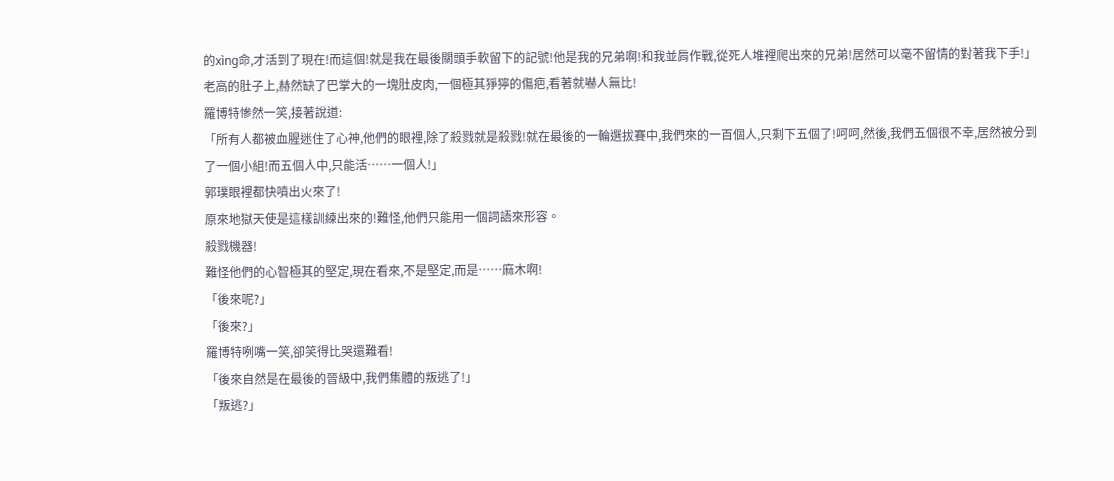的xìng命,才活到了現在!而這個!就是我在最後關頭手軟留下的記號!他是我的兄弟啊!和我並肩作戰,從死人堆裡爬出來的兄弟!居然可以毫不留情的對著我下手!」
老高的肚子上,赫然缺了巴掌大的一塊肚皮肉,一個極其猙獰的傷疤,看著就嚇人無比!
羅博特慘然一笑,接著說道:
「所有人都被血腥迷住了心神,他們的眼裡,除了殺戮就是殺戮!就在最後的一輪選拔賽中,我們來的一百個人,只剩下五個了!呵呵,然後,我們五個很不幸,居然被分到了一個小組!而五個人中,只能活……一個人!」
郭璞眼裡都快噴出火來了!
原來地獄天使是這樣訓練出來的!難怪,他們只能用一個詞語來形容。
殺戮機器!
難怪他們的心智極其的堅定,現在看來,不是堅定,而是……麻木啊!
「後來呢?」
「後來?」
羅博特咧嘴一笑,卻笑得比哭還難看!
「後來自然是在最後的晉級中,我們集體的叛逃了!」
「叛逃?」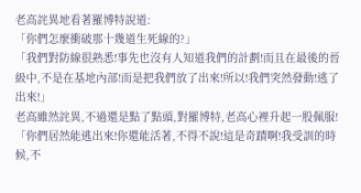老高詫異地看著羅博特說道:
「你們怎麼衝破那十幾道生死線的?」
「我們對防線很熟悉!事先也沒有人知道我們的計劃!而且在最後的晉級中,不是在基地內部!而是把我們放了出來!所以!我們突然發動!逃了出來!」
老高雖然詫異,不過還是點了點頭,對羅博特,老高心裡升起一股佩服!
「你們居然能逃出來!你還能活著,不得不說!這是奇蹟啊!我受訓的時候,不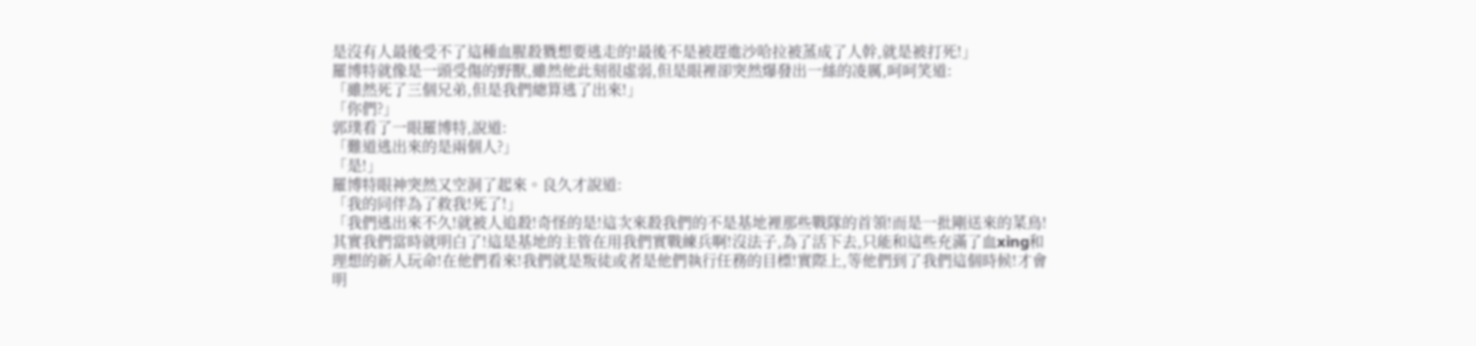是沒有人最後受不了這種血腥殺戮想要逃走的!最後不是被趕進沙哈拉被蒸成了人幹,就是被打死!」
羅博特就像是一頭受傷的野獸,雖然他此刻很虛弱,但是眼裡卻突然爆發出一絲的凌厲,呵呵笑道:
「雖然死了三個兄弟,但是我們總算逃了出來!」
「你們?」
郭璞看了一眼羅博特,說道:
「難道逃出來的是兩個人?」
「是!」
羅博特眼神突然又空洞了起來。良久才說道:
「我的同伴為了救我!死了!」
「我們逃出來不久!就被人追殺!奇怪的是!這次來殺我們的不是基地裡那些戰隊的首領!而是一批剛送來的菜鳥!其實我們當時就明白了!這是基地的主管在用我們實戰練兵啊!沒法子,為了活下去,只能和這些充滿了血xìng和理想的新人玩命!在他們看來!我們就是叛徒或者是他們執行任務的目標!實際上,等他們到了我們這個時候!才會明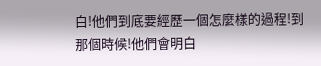白!他們到底要經歷一個怎麼樣的過程!到那個時候!他們會明白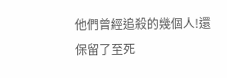他們曾經追殺的幾個人!還保留了至死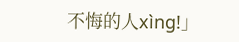不悔的人xìng!」